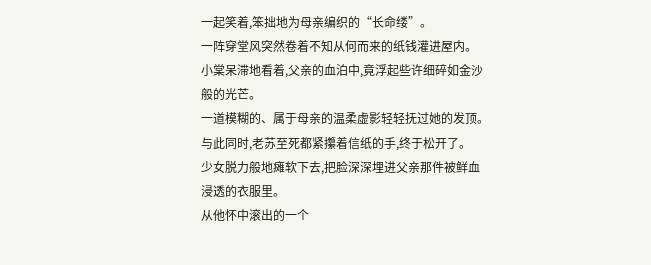一起笑着,笨拙地为母亲编织的“长命缕”。
一阵穿堂风突然卷着不知从何而来的纸钱灌进屋内。
小棠呆滞地看着,父亲的血泊中,竟浮起些许细碎如金沙般的光芒。
一道模糊的、属于母亲的温柔虚影轻轻抚过她的发顶。
与此同时,老苏至死都紧攥着信纸的手,终于松开了。
少女脱力般地瘫软下去,把脸深深埋进父亲那件被鲜血浸透的衣服里。
从他怀中滚出的一个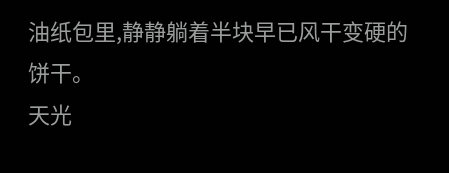油纸包里,静静躺着半块早已风干变硬的饼干。
天光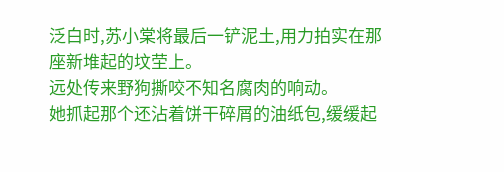泛白时,苏小棠将最后一铲泥土,用力拍实在那座新堆起的坟茔上。
远处传来野狗撕咬不知名腐肉的响动。
她抓起那个还沾着饼干碎屑的油纸包,缓缓起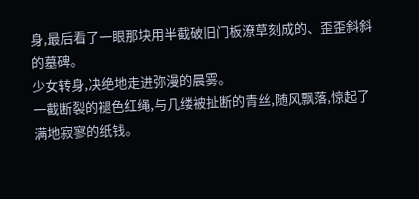身,最后看了一眼那块用半截破旧门板潦草刻成的、歪歪斜斜的墓碑。
少女转身,决绝地走进弥漫的晨雾。
一截断裂的褪色红绳,与几缕被扯断的青丝,随风飘落,惊起了满地寂寥的纸钱。